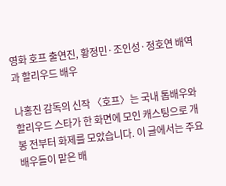영화 호프 출연진, 황정민·조인성·정호연 배역과 할리우드 배우

나홍진 감독의 신작 〈호프〉는 국내 톱배우와 할리우드 스타가 한 화면에 모인 캐스팅으로 개봉 전부터 화제를 모았습니다. 이 글에서는 주요 배우들이 맡은 배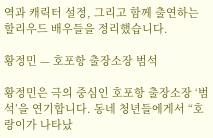역과 캐릭터 설정, 그리고 함께 출연하는 할리우드 배우들을 정리했습니다.

황정민 — 호포항 출장소장 범석

황정민은 극의 중심인 호포항 출장소장 ‘범석’을 연기합니다. 동네 청년들에게서 “호랑이가 나타났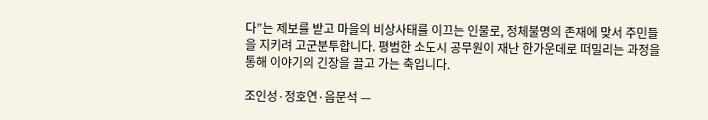다”는 제보를 받고 마을의 비상사태를 이끄는 인물로, 정체불명의 존재에 맞서 주민들을 지키려 고군분투합니다. 평범한 소도시 공무원이 재난 한가운데로 떠밀리는 과정을 통해 이야기의 긴장을 끌고 가는 축입니다.

조인성·정호연·음문석 —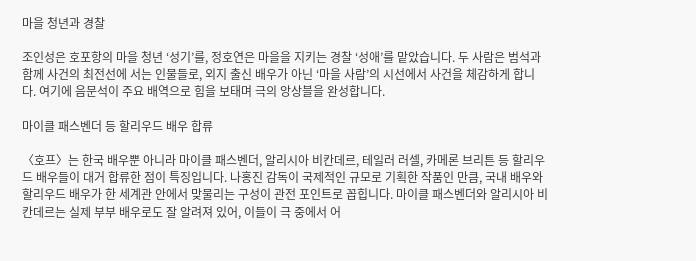마을 청년과 경찰

조인성은 호포항의 마을 청년 ‘성기’를, 정호연은 마을을 지키는 경찰 ‘성애’를 맡았습니다. 두 사람은 범석과 함께 사건의 최전선에 서는 인물들로, 외지 출신 배우가 아닌 ‘마을 사람’의 시선에서 사건을 체감하게 합니다. 여기에 음문석이 주요 배역으로 힘을 보태며 극의 앙상블을 완성합니다.

마이클 패스벤더 등 할리우드 배우 합류

〈호프〉는 한국 배우뿐 아니라 마이클 패스벤더, 알리시아 비칸데르, 테일러 러셀, 카메론 브리튼 등 할리우드 배우들이 대거 합류한 점이 특징입니다. 나홍진 감독이 국제적인 규모로 기획한 작품인 만큼, 국내 배우와 할리우드 배우가 한 세계관 안에서 맞물리는 구성이 관전 포인트로 꼽힙니다. 마이클 패스벤더와 알리시아 비칸데르는 실제 부부 배우로도 잘 알려져 있어, 이들이 극 중에서 어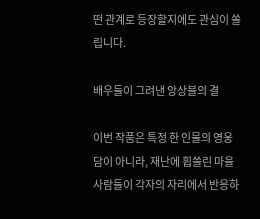떤 관계로 등장할지에도 관심이 쏠립니다.

배우들이 그려낸 앙상블의 결

이번 작품은 특정 한 인물의 영웅담이 아니라, 재난에 휩쓸린 마을 사람들이 각자의 자리에서 반응하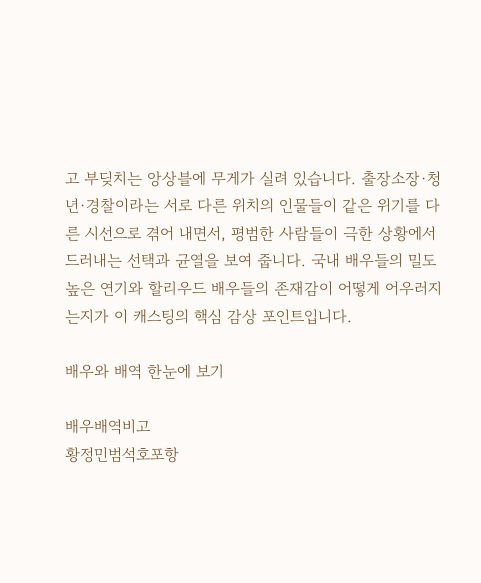고 부딪치는 앙상블에 무게가 실려 있습니다. 출장소장·청년·경찰이라는 서로 다른 위치의 인물들이 같은 위기를 다른 시선으로 겪어 내면서, 평범한 사람들이 극한 상황에서 드러내는 선택과 균열을 보여 줍니다. 국내 배우들의 밀도 높은 연기와 할리우드 배우들의 존재감이 어떻게 어우러지는지가 이 캐스팅의 핵심 감상 포인트입니다.

배우와 배역 한눈에 보기

배우배역비고
황정민범석호포항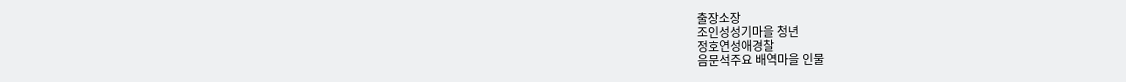출장소장
조인성성기마을 청년
정호연성애경찰
음문석주요 배역마을 인물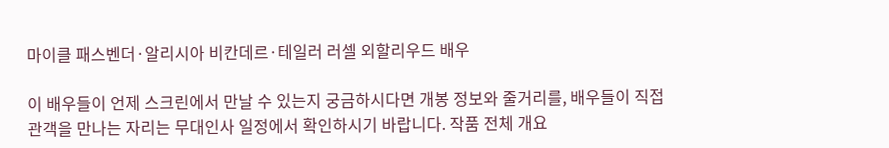마이클 패스벤더·알리시아 비칸데르·테일러 러셀 외할리우드 배우

이 배우들이 언제 스크린에서 만날 수 있는지 궁금하시다면 개봉 정보와 줄거리를, 배우들이 직접 관객을 만나는 자리는 무대인사 일정에서 확인하시기 바랍니다. 작품 전체 개요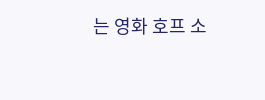는 영화 호프 소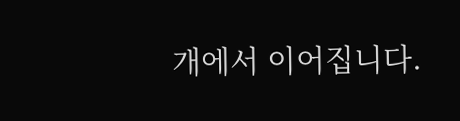개에서 이어집니다.